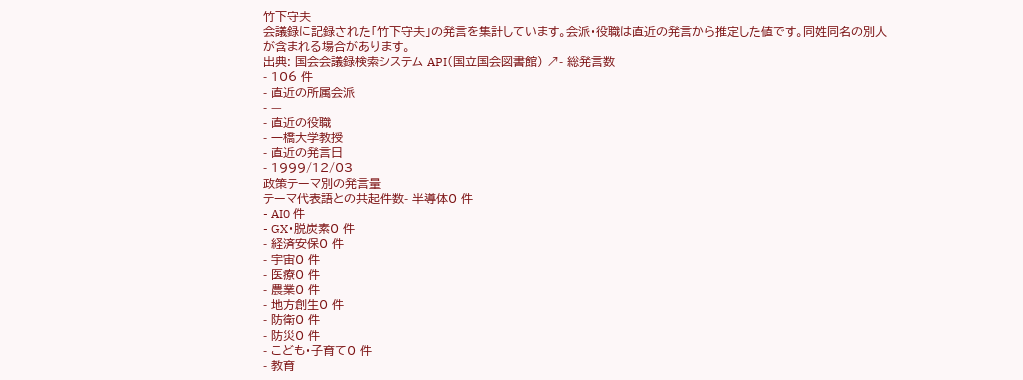竹下守夫
会議録に記録された「竹下守夫」の発言を集計しています。会派・役職は直近の発言から推定した値です。同姓同名の別人が含まれる場合があります。
出典: 国会会議録検索システム API(国立国会図書館) ↗- 総発言数
- 106 件
- 直近の所属会派
- —
- 直近の役職
- 一橋大学教授
- 直近の発言日
- 1999/12/03
政策テーマ別の発言量
テーマ代表語との共起件数- 半導体0 件
- AI0 件
- GX・脱炭素0 件
- 経済安保0 件
- 宇宙0 件
- 医療0 件
- 農業0 件
- 地方創生0 件
- 防衛0 件
- 防災0 件
- こども・子育て0 件
- 教育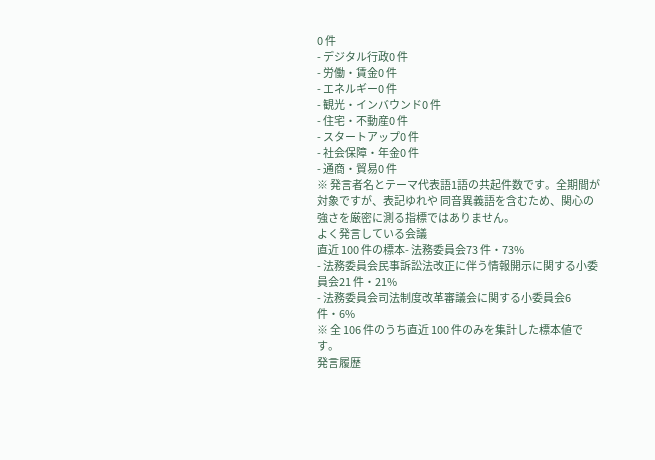0 件
- デジタル行政0 件
- 労働・賃金0 件
- エネルギー0 件
- 観光・インバウンド0 件
- 住宅・不動産0 件
- スタートアップ0 件
- 社会保障・年金0 件
- 通商・貿易0 件
※ 発言者名とテーマ代表語1語の共起件数です。全期間が対象ですが、表記ゆれや 同音異義語を含むため、関心の強さを厳密に測る指標ではありません。
よく発言している会議
直近 100 件の標本- 法務委員会73 件・73%
- 法務委員会民事訴訟法改正に伴う情報開示に関する小委員会21 件・21%
- 法務委員会司法制度改革審議会に関する小委員会6 件・6%
※ 全 106 件のうち直近 100 件のみを集計した標本値です。
発言履歴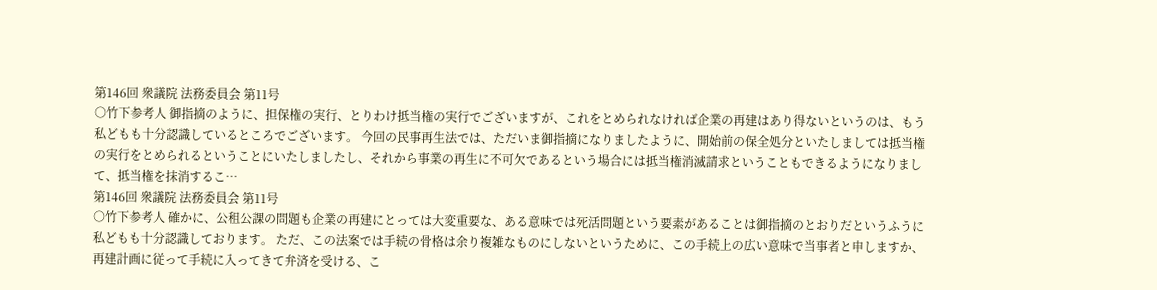第146回 衆議院 法務委員会 第11号
○竹下参考人 御指摘のように、担保権の実行、とりわけ抵当権の実行でございますが、これをとめられなければ企業の再建はあり得ないというのは、もう私どもも十分認識しているところでございます。 今回の民事再生法では、ただいま御指摘になりましたように、開始前の保全処分といたしましては抵当権の実行をとめられるということにいたしましたし、それから事業の再生に不可欠であるという場合には抵当権消滅請求ということもできるようになりまして、抵当権を抹消するこ…
第146回 衆議院 法務委員会 第11号
○竹下参考人 確かに、公租公課の問題も企業の再建にとっては大変重要な、ある意味では死活問題という要素があることは御指摘のとおりだというふうに私どもも十分認識しております。 ただ、この法案では手続の骨格は余り複雑なものにしないというために、この手続上の広い意味で当事者と申しますか、再建計画に従って手続に入ってきて弁済を受ける、こ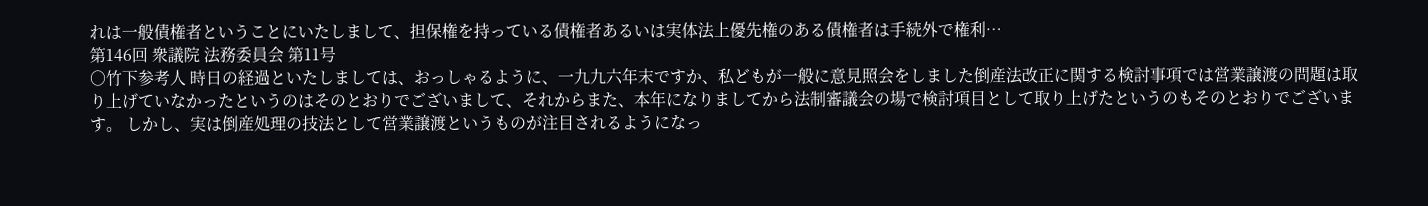れは一般債権者ということにいたしまして、担保権を持っている債権者あるいは実体法上優先権のある債権者は手続外で権利…
第146回 衆議院 法務委員会 第11号
○竹下参考人 時日の経過といたしましては、おっしゃるように、一九九六年末ですか、私どもが一般に意見照会をしました倒産法改正に関する検討事項では営業譲渡の問題は取り上げていなかったというのはそのとおりでございまして、それからまた、本年になりましてから法制審議会の場で検討項目として取り上げたというのもそのとおりでございます。 しかし、実は倒産処理の技法として営業譲渡というものが注目されるようになっ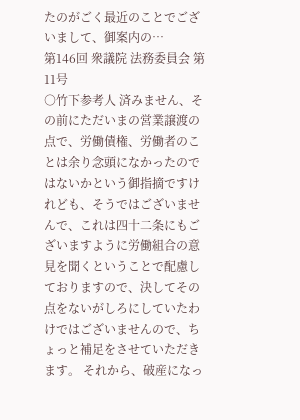たのがごく最近のことでございまして、御案内の…
第146回 衆議院 法務委員会 第11号
○竹下参考人 済みません、その前にただいまの営業譲渡の点で、労働債権、労働者のことは余り念頭になかったのではないかという御指摘ですけれども、そうではございませんで、これは四十二条にもございますように労働組合の意見を聞くということで配慮しておりますので、決してその点をないがしろにしていたわけではございませんので、ちょっと補足をさせていただきます。 それから、破産になっ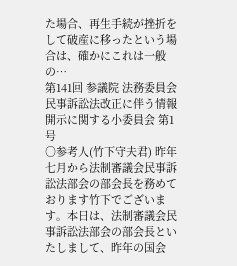た場合、再生手続が挫折をして破産に移ったという場合は、確かにこれは一般の…
第141回 参議院 法務委員会民事訴訟法改正に伴う情報開示に関する小委員会 第1号
○参考人(竹下守夫君) 昨年七月から法制審議会民事訴訟法部会の部会長を務めております竹下でございます。本日は、法制審議会民事訴訟法部会の部会長といたしまして、昨年の国会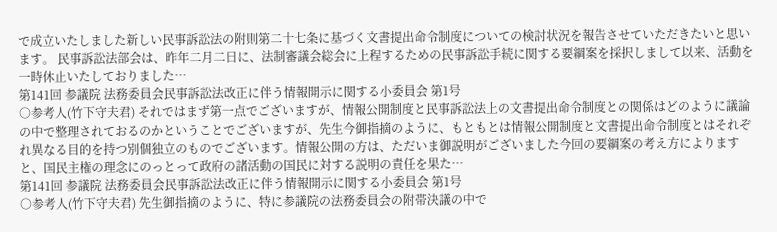で成立いたしました新しい民事訴訟法の附則第二十七条に基づく文書提出命令制度についての検討状況を報告させていただきたいと思います。 民事訴訟法部会は、昨年二月二日に、法制審議会総会に上程するための民事訴訟手続に関する要綱案を採択しまして以来、活動を一時休止いたしておりました…
第141回 参議院 法務委員会民事訴訟法改正に伴う情報開示に関する小委員会 第1号
○参考人(竹下守夫君) それではまず第一点でございますが、情報公開制度と民事訴訟法上の文書提出命令制度との関係はどのように議論の中で整理されておるのかということでございますが、先生今御指摘のように、もともとは情報公開制度と文書提出命令制度とはそれぞれ異なる目的を持つ別個独立のものでございます。情報公開の方は、ただいま御説明がございました今回の要綱案の考え方によりますと、国民主権の理念にのっとって政府の諸活動の国民に対する説明の責任を果た…
第141回 参議院 法務委員会民事訴訟法改正に伴う情報開示に関する小委員会 第1号
○参考人(竹下守夫君) 先生御指摘のように、特に参議院の法務委員会の附帯決議の中で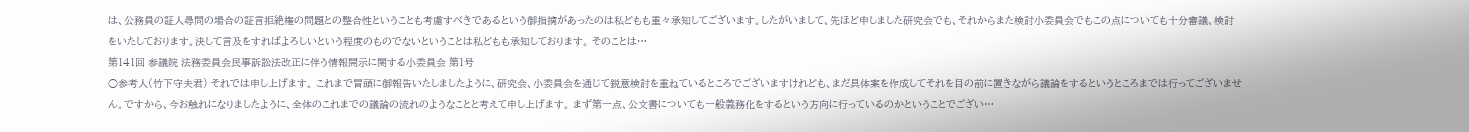は、公務員の証人尋問の場合の証言拒絶権の問題との整合性ということも考慮すべきであるという御指摘があったのは私どもも重々承知してございます。したがいまして、先ほど申しました研究会でも、それからまた検討小委員会でもこの点についても十分審議、検討をいたしております。決して言及をすればよろしいという程度のものでないということは私どもも承知しております。 そのことは…
第141回 参議院 法務委員会民事訴訟法改正に伴う情報開示に関する小委員会 第1号
○参考人(竹下守夫君) それでは申し上げます。 これまで冒頭に御報告いたしましたように、研究会、小委員会を通じて鋭意検討を重ねているところでございますけれども、まだ具体案を作成してそれを目の前に置きながら議論をするというところまでは行ってございません。ですから、今お触れになりましたように、全体のこれまでの議論の流れのようなことと考えて申し上げます。 まず第一点、公文書についても一般義務化をするという方向に行っているのかということでござい…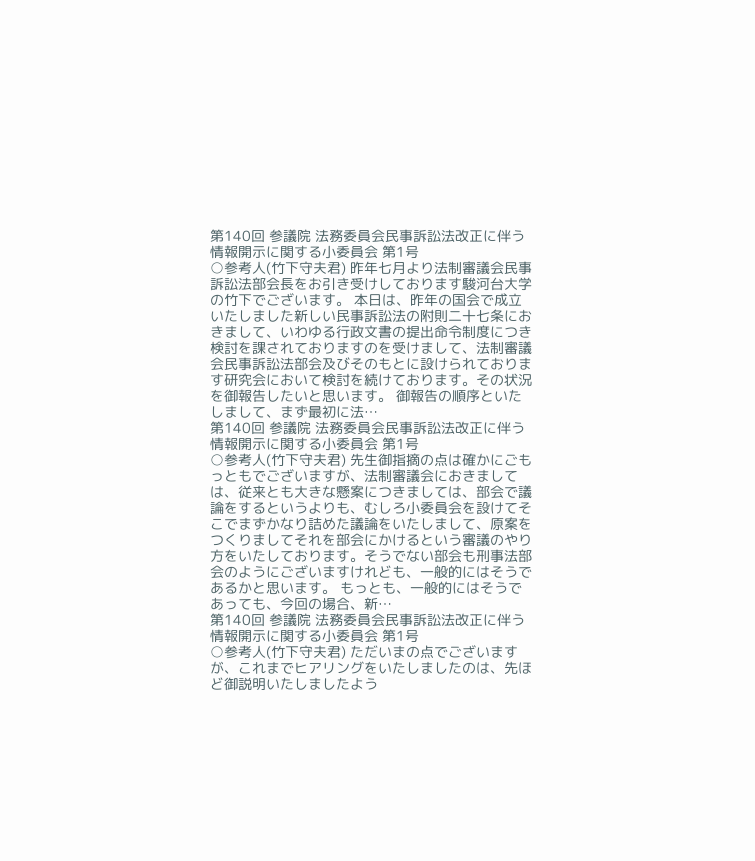第140回 参議院 法務委員会民事訴訟法改正に伴う情報開示に関する小委員会 第1号
○参考人(竹下守夫君) 昨年七月より法制審議会民事訴訟法部会長をお引き受けしております駿河台大学の竹下でございます。 本日は、昨年の国会で成立いたしました新しい民事訴訟法の附則二十七条におきまして、いわゆる行政文書の提出命令制度につき検討を課されておりますのを受けまして、法制審議会民事訴訟法部会及びそのもとに設けられております研究会において検討を続けております。その状況を御報告したいと思います。 御報告の順序といたしまして、まず最初に法…
第140回 参議院 法務委員会民事訴訟法改正に伴う情報開示に関する小委員会 第1号
○参考人(竹下守夫君) 先生御指摘の点は確かにごもっともでございますが、法制審議会におきましては、従来とも大きな懸案につきましては、部会で議論をするというよりも、むしろ小委員会を設けてそこでまずかなり詰めた議論をいたしまして、原案をつくりましてそれを部会にかけるという審議のやり方をいたしております。そうでない部会も刑事法部会のようにございますけれども、一般的にはそうであるかと思います。 もっとも、一般的にはそうであっても、今回の場合、新…
第140回 参議院 法務委員会民事訴訟法改正に伴う情報開示に関する小委員会 第1号
○参考人(竹下守夫君) ただいまの点でございますが、これまでヒアリングをいたしましたのは、先ほど御説明いたしましたよう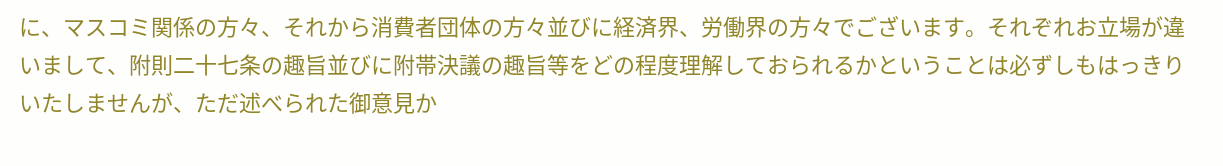に、マスコミ関係の方々、それから消費者団体の方々並びに経済界、労働界の方々でございます。それぞれお立場が違いまして、附則二十七条の趣旨並びに附帯決議の趣旨等をどの程度理解しておられるかということは必ずしもはっきりいたしませんが、ただ述べられた御意見か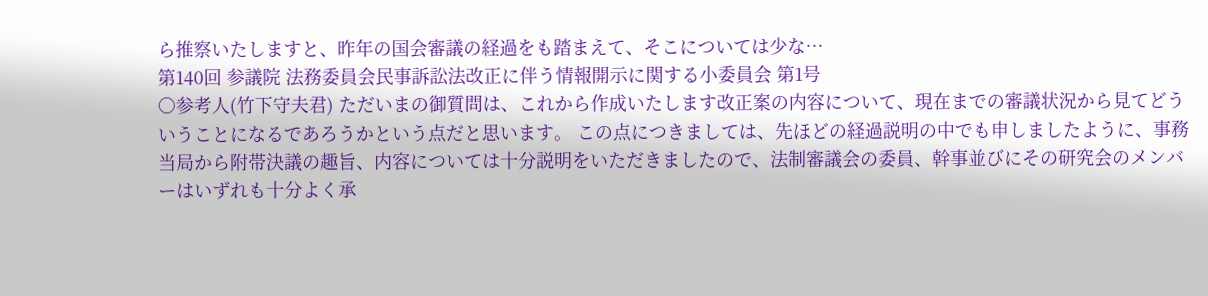ら推察いたしますと、昨年の国会審議の経過をも踏まえて、そこについては少な…
第140回 参議院 法務委員会民事訴訟法改正に伴う情報開示に関する小委員会 第1号
○参考人(竹下守夫君) ただいまの御質問は、これから作成いたします改正案の内容について、現在までの審議状況から見てどういうことになるであろうかという点だと思います。 この点につきましては、先ほどの経過説明の中でも申しましたように、事務当局から附帯決議の趣旨、内容については十分説明をいただきましたので、法制審議会の委員、幹事並びにその研究会のメンバーはいずれも十分よく承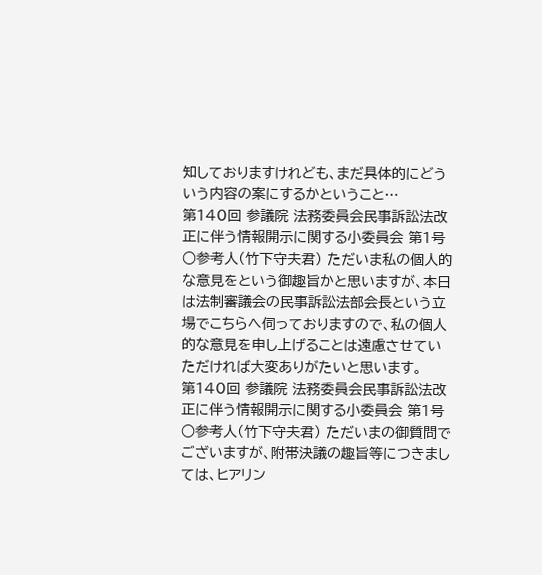知しておりますけれども、まだ具体的にどういう内容の案にするかということ…
第140回 参議院 法務委員会民事訴訟法改正に伴う情報開示に関する小委員会 第1号
○参考人(竹下守夫君) ただいま私の個人的な意見をという御趣旨かと思いますが、本日は法制審議会の民事訴訟法部会長という立場でこちらへ伺っておりますので、私の個人的な意見を申し上げることは遠慮させていただければ大変ありがたいと思います。
第140回 参議院 法務委員会民事訴訟法改正に伴う情報開示に関する小委員会 第1号
○参考人(竹下守夫君) ただいまの御質問でございますが、附帯決議の趣旨等につきましては、ヒアリン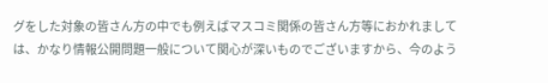グをした対象の皆さん方の中でも例えばマスコミ関係の皆さん方等におかれましては、かなり情報公開問題一般について関心が深いものでございますから、今のよう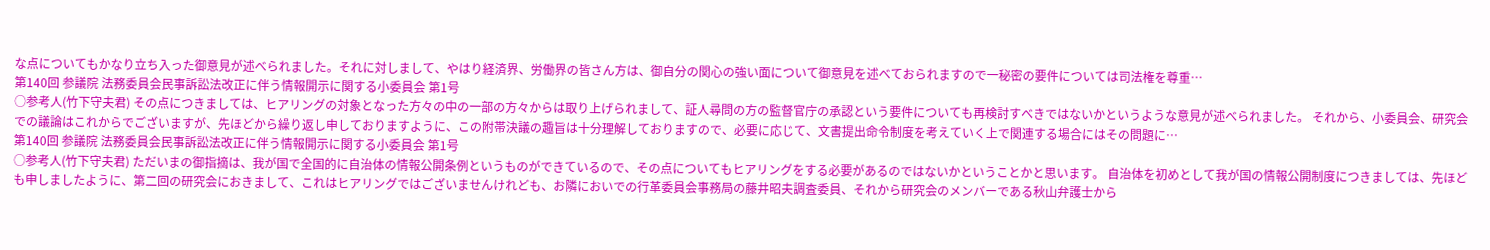な点についてもかなり立ち入った御意見が述べられました。それに対しまして、やはり経済界、労働界の皆さん方は、御自分の関心の強い面について御意見を述べておられますので一秘密の要件については司法権を尊重…
第140回 参議院 法務委員会民事訴訟法改正に伴う情報開示に関する小委員会 第1号
○参考人(竹下守夫君) その点につきましては、ヒアリングの対象となった方々の中の一部の方々からは取り上げられまして、証人尋問の方の監督官庁の承認という要件についても再検討すべきではないかというような意見が述べられました。 それから、小委員会、研究会での議論はこれからでございますが、先ほどから繰り返し申しておりますように、この附帯決議の趣旨は十分理解しておりますので、必要に応じて、文書提出命令制度を考えていく上で関連する場合にはその問題に…
第140回 参議院 法務委員会民事訴訟法改正に伴う情報開示に関する小委員会 第1号
○参考人(竹下守夫君) ただいまの御指摘は、我が国で全国的に自治体の情報公開条例というものができているので、その点についてもヒアリングをする必要があるのではないかということかと思います。 自治体を初めとして我が国の情報公開制度につきましては、先ほども申しましたように、第二回の研究会におきまして、これはヒアリングではございませんけれども、お隣においでの行革委員会事務局の藤井昭夫調査委員、それから研究会のメンバーである秋山弁護士から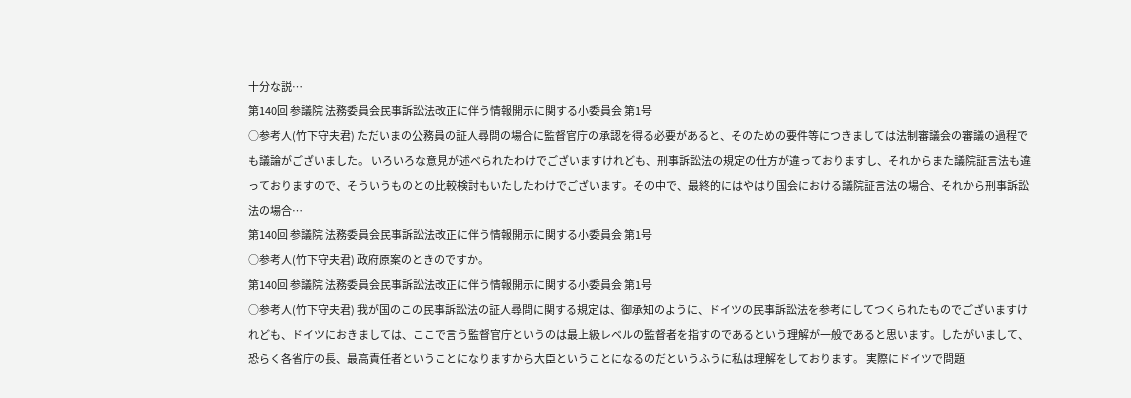十分な説…
第140回 参議院 法務委員会民事訴訟法改正に伴う情報開示に関する小委員会 第1号
○参考人(竹下守夫君) ただいまの公務員の証人尋問の場合に監督官庁の承認を得る必要があると、そのための要件等につきましては法制審議会の審議の過程でも議論がございました。 いろいろな意見が述べられたわけでございますけれども、刑事訴訟法の規定の仕方が違っておりますし、それからまた議院証言法も違っておりますので、そういうものとの比較検討もいたしたわけでございます。その中で、最終的にはやはり国会における議院証言法の場合、それから刑事訴訟法の場合…
第140回 参議院 法務委員会民事訴訟法改正に伴う情報開示に関する小委員会 第1号
○参考人(竹下守夫君) 政府原案のときのですか。
第140回 参議院 法務委員会民事訴訟法改正に伴う情報開示に関する小委員会 第1号
○参考人(竹下守夫君) 我が国のこの民事訴訟法の証人尋問に関する規定は、御承知のように、ドイツの民事訴訟法を参考にしてつくられたものでございますけれども、ドイツにおきましては、ここで言う監督官庁というのは最上級レベルの監督者を指すのであるという理解が一般であると思います。したがいまして、恐らく各省庁の長、最高責任者ということになりますから大臣ということになるのだというふうに私は理解をしております。 実際にドイツで問題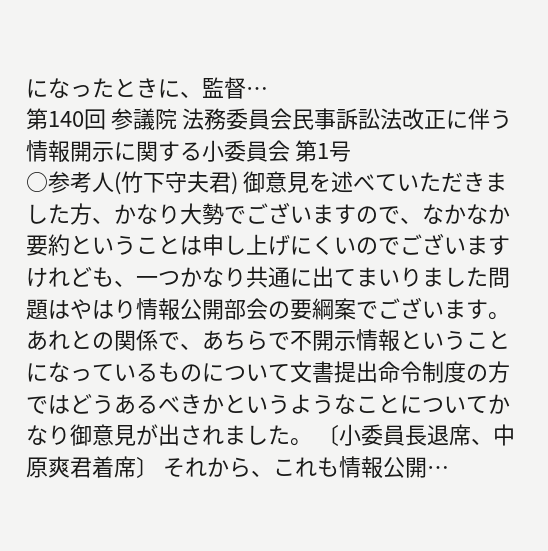になったときに、監督…
第140回 参議院 法務委員会民事訴訟法改正に伴う情報開示に関する小委員会 第1号
○参考人(竹下守夫君) 御意見を述べていただきました方、かなり大勢でございますので、なかなか要約ということは申し上げにくいのでございますけれども、一つかなり共通に出てまいりました問題はやはり情報公開部会の要綱案でございます。あれとの関係で、あちらで不開示情報ということになっているものについて文書提出命令制度の方ではどうあるべきかというようなことについてかなり御意見が出されました。 〔小委員長退席、中原爽君着席〕 それから、これも情報公開…